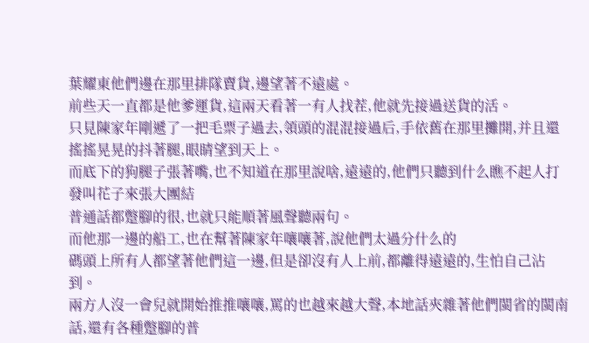葉耀東他們邊在那里排隊賣貨,邊望著不遠處。
前些天一直都是他爹運貨,這兩天看著一有人找茬,他就先接過送貨的活。
只見陳家年剛遞了一把毛票子過去,領頭的混混接過后,手依舊在那里攤開,并且還搖搖晃晃的抖著腿,眼睛望到天上。
而底下的狗腿子張著嘴,也不知道在那里說啥,遠遠的,他們只聽到什么瞧不起人打發叫花子來張大團結
普通話都蹩腳的很,也就只能順著風聲聽兩句。
而他那一邊的船工,也在幫著陳家年嚷嚷著,說他們太過分什么的
碼頭上所有人都望著他們這一邊,但是卻沒有人上前,都離得遠遠的,生怕自己沾到。
兩方人沒一會兒就開始推推嚷嚷,罵的也越來越大聲,本地話夾雜著他們閩省的閩南話,還有各種蹩腳的普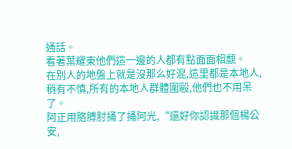通話。
看著葉耀東他們這一邊的人都有點面面相覷。
在別人的地盤上就是沒那么好混,這里都是本地人,稍有不慎,所有的本地人群體圍毆,他們也不用呆了。
阿正用胳膊肘捅了捅阿光,“還好你認識那個楊公安,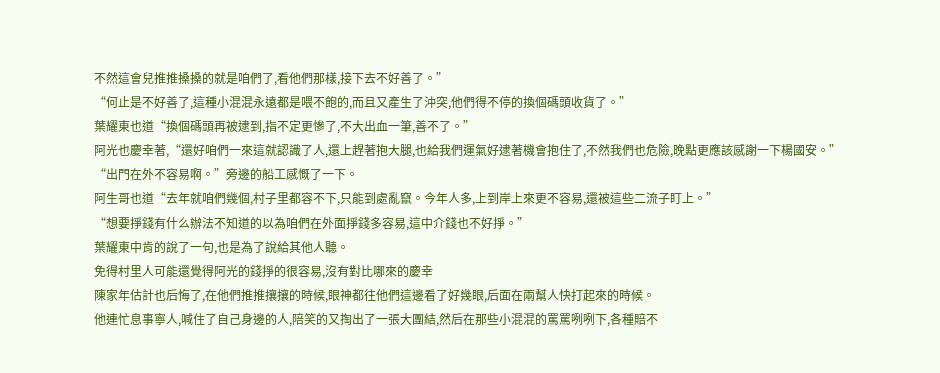不然這會兒推推搡搡的就是咱們了,看他們那樣,接下去不好善了。”
“何止是不好善了,這種小混混永遠都是喂不飽的,而且又產生了沖突,他們得不停的換個碼頭收貨了。”
葉耀東也道“換個碼頭再被逮到,指不定更慘了,不大出血一筆,善不了。”
阿光也慶幸著,“還好咱們一來這就認識了人,還上趕著抱大腿,也給我們運氣好逮著機會抱住了,不然我們也危險,晚點更應該感謝一下楊國安。”
“出門在外不容易啊。”旁邊的船工感慨了一下。
阿生哥也道“去年就咱們幾個,村子里都容不下,只能到處亂竄。今年人多,上到岸上來更不容易,還被這些二流子盯上。”
“想要掙錢有什么辦法不知道的以為咱們在外面掙錢多容易,這中介錢也不好掙。”
葉耀東中肯的說了一句,也是為了說給其他人聽。
免得村里人可能還覺得阿光的錢掙的很容易,沒有對比哪來的慶幸
陳家年估計也后悔了,在他們推推攘攘的時候,眼神都往他們這邊看了好幾眼,后面在兩幫人快打起來的時候。
他連忙息事寧人,喊住了自己身邊的人,陪笑的又掏出了一張大團結,然后在那些小混混的罵罵咧咧下,各種賠不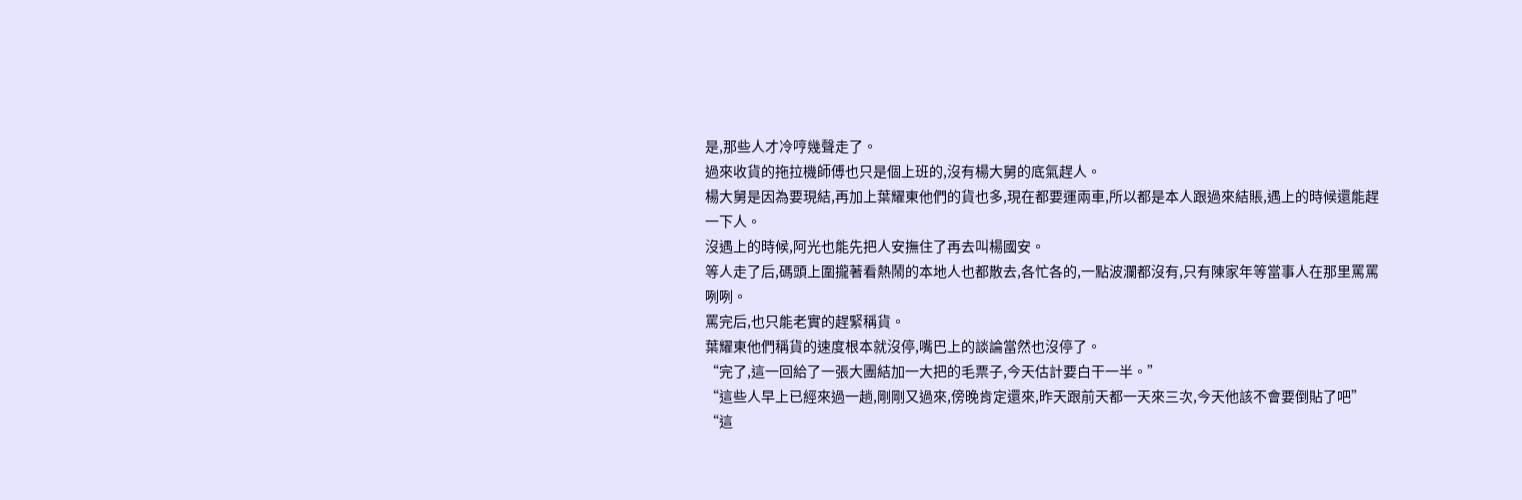是,那些人才冷哼幾聲走了。
過來收貨的拖拉機師傅也只是個上班的,沒有楊大舅的底氣趕人。
楊大舅是因為要現結,再加上葉耀東他們的貨也多,現在都要運兩車,所以都是本人跟過來結賬,遇上的時候還能趕一下人。
沒遇上的時候,阿光也能先把人安撫住了再去叫楊國安。
等人走了后,碼頭上圍攏著看熱鬧的本地人也都散去,各忙各的,一點波瀾都沒有,只有陳家年等當事人在那里罵罵咧咧。
罵完后,也只能老實的趕緊稱貨。
葉耀東他們稱貨的速度根本就沒停,嘴巴上的談論當然也沒停了。
“完了,這一回給了一張大團結加一大把的毛票子,今天估計要白干一半。”
“這些人早上已經來過一趟,剛剛又過來,傍晚肯定還來,昨天跟前天都一天來三次,今天他該不會要倒貼了吧”
“這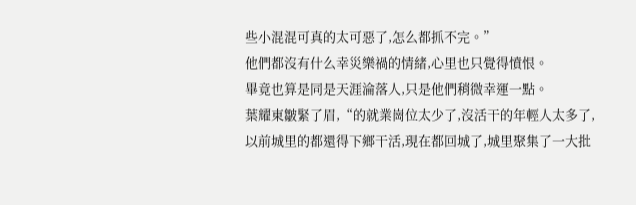些小混混可真的太可惡了,怎么都抓不完。”
他們都沒有什么幸災樂禍的情緒,心里也只覺得憤恨。
畢竟也算是同是天涯淪落人,只是他們稍微幸運一點。
葉耀東皺緊了眉,“的就業崗位太少了,沒活干的年輕人太多了,以前城里的都還得下鄉干活,現在都回城了,城里聚集了一大批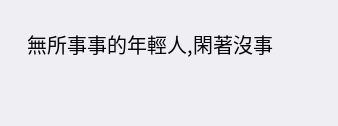無所事事的年輕人,閑著沒事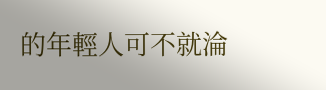的年輕人可不就淪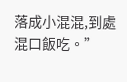落成小混混,到處混口飯吃。”